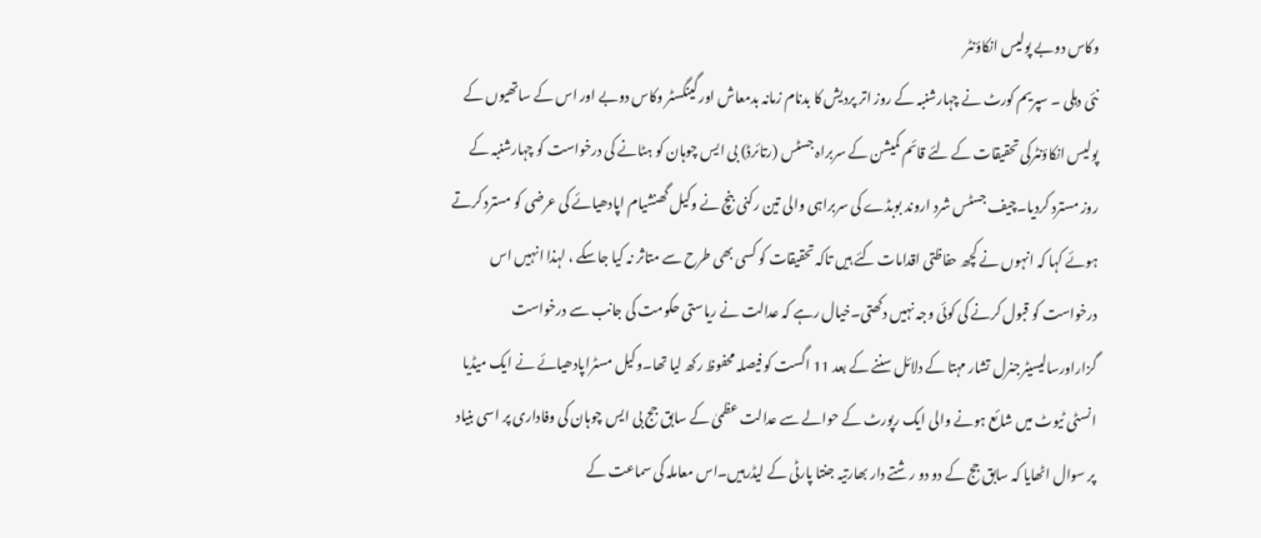وکاس دوبے پولیس انکاؤنٹر
نئی دہلی ۔ سپریم کورٹ نے چہارشنبہ کے روز اتر پردیش کا بدنام زمانہ بدمعاش اور گینگسٹر وکاس دوبے اور اس کے ساتھیوں کے پولیس انکاؤنٹرکی تحقیقات کے لئے قائم کمیشن کے سربراہ جسٹس (رتائرڈ) بی ایس چوہان کو ہٹانے کی درخواست کو چہارشنبہ کے روز مسترد کردیا۔چیف جسٹس شرد اروند بوبڈے کی سربراہی والی تین رکنی بنچ نے وکیل گھنشیام اپادھیائے کی عرضی کو مسترد کرتے ہوئے کہا کہ انہوں نے کچھ حفاظتی اقدامات کئے ہیں تاکہ تحقیقات کو کسی بھی طرح سے متاثر نہ کیا جاسکے ، لہذا انہیں اس درخواست کو قبول کرنے کی کوئی وجہ نہیں دکھتی۔خیال رہے کہ عدالت نے ریاستی حکومت کی جانب سے درخواست گزاراورسالیسیٹرجنرل تشار مہتا کے دلائل سننے کے بعد 11 اگست کو فیصلہ محفوظ رکھ لیا تھا۔وکیل مسٹراپادھیائے نے ایک میڈیا انسٹی ٹیوٹ میں شائع ہونے والی ایک رپورٹ کے حوالے سے عدالت عظمیٰ کے سابق جج بی ایس چوہان کی وفاداری پر اسی بنیاد پر سوال اٹھایا کہ سابق جج کے دو دو رشتے دار بھارتیہ جنتا پارٹی کے لیڈرہیں۔اس معاملہ کی سماعت کے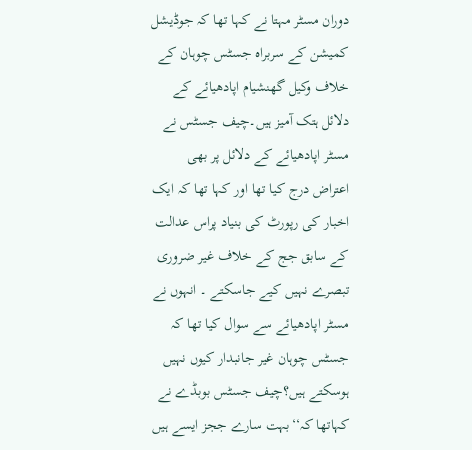دوران مسٹر مہتا نے کہا تھا کہ جوڈیشل کمیشن کے سربراہ جسٹس چوہان کے خلاف وکیل گھنشیام اپادھیائے کے دلائل ہتک آمیز ہیں۔چیف جسٹس نے مسٹر اپادھیائے کے دلائل پر بھی اعتراض درج کیا تھا اور کہا تھا کہ ایک اخبار کی رپورٹ کی بنیاد پراس عدالت کے سابق جج کے خلاف غیر ضروری تبصرے نہیں کیے جاسکتے ۔ انہوں نے مسٹر اپادھیائے سے سوال کیا تھا کہ جسٹس چوہان غیر جانبدار کیوں نہیں ہوسکتے ہیں؟چیف جسٹس بوبڈے نے کہاتھا کہ‘‘بہت سارے ججز ایسے ہیں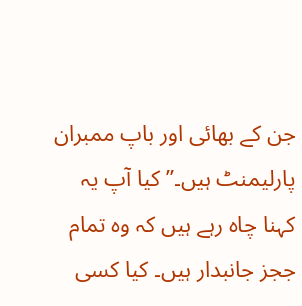جن کے بھائی اور باپ ممبران پارلیمنٹ ہیں۔” کیا آپ یہ کہنا چاہ رہے ہیں کہ وہ تمام ججز جانبدار ہیں۔ کیا کسی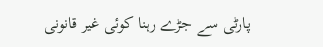پارٹی سے جڑے رہنا کوئی غیر قانونی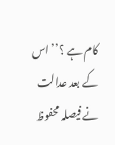کام ہے ؟’’ اس کے بعد عدالت نے فیصلہ محفوظ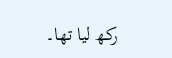رکھ لیا تھا۔